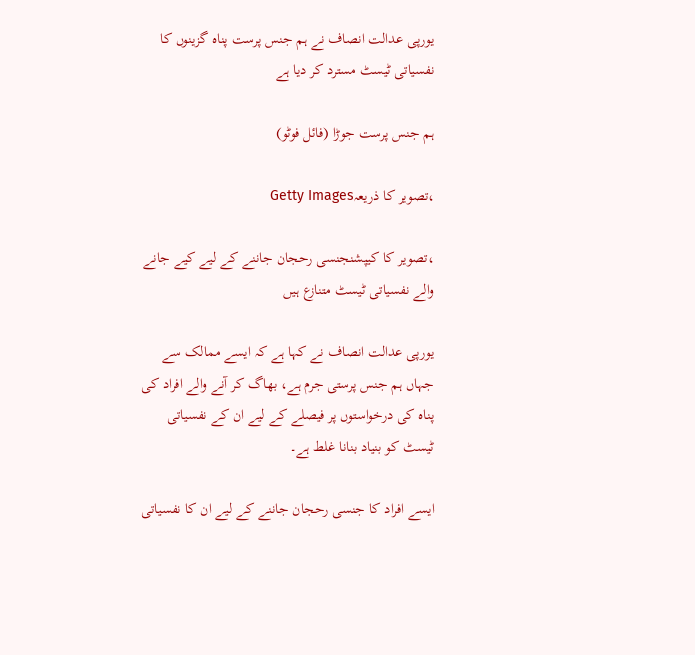یورپی عدالت انصاف نے ہم جنس پرست پناہ گزینوں کا نفسیاتی ٹیسٹ مسترد کر دیا ہے

ہم جنس پرست جوڑا (فائل فوٹو)

،تصویر کا ذریعہGetty Images

،تصویر کا کیپشنجنسی رحجان جاننے کے لیے کیے جانے والے نفسیاتی ٹیسٹ متنازع ہیں

یورپی عدالت انصاف نے کہا ہے کہ ایسے ممالک سے جہاں ہم جنس پرستی جرم ہے، بھاگ کر آنے والے افراد کی پناہ کی درخواستوں پر فیصلے کے لیے ان کے نفسیاتی ٹیسٹ کو بنیاد بنانا غلط ہے۔

ایسے افراد کا جنسی رحجان جاننے کے لیے ان کا نفسیاتی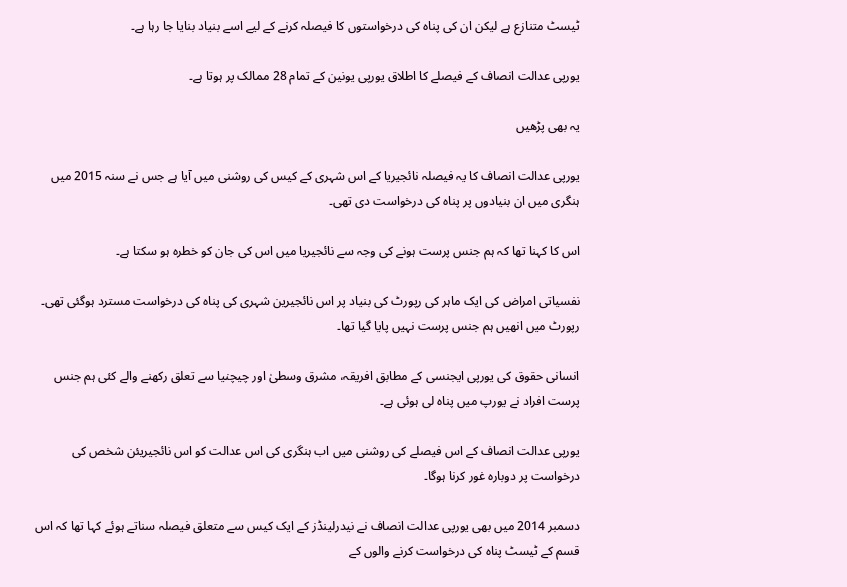ٹیسٹ متنازع ہے لیکن ان کی پناہ کی درخواستوں کا فیصلہ کرنے کے لیے اسے بنیاد بنایا جا رہا ہے۔

یورپی عدالت انصاف کے فیصلے کا اطلاق یورپی یونین کے تمام 28 ممالک پر ہوتا ہے۔

یہ بھی پڑھیں

یورپی عدالت انصاف کا یہ فیصلہ نائجیریا کے اس شہری کے کیس کی روشنی میں آیا ہے جس نے سنہ 2015 میں ہنگری میں ان بنیادوں پر پناہ کی درخواست دی تھی۔

اس کا کہنا تھا کہ ہم جنس پرست ہونے کی وجہ سے نائجیریا میں اس کی جان کو خطرہ ہو سکتا ہے۔

نفسیاتی امراض کی ایک ماہر کی رپورٹ کی بنیاد پر اس نائجیرین شہری کی پناہ کی درخواست مسترد ہوگئی تھی۔ رپورٹ میں انھیں ہم جنس پرست نہیں پایا گیا تھا۔

انسانی حقوق کی یورپی ایجنسی کے مطابق افریقہ، مشرق وسطیٰ اور چیچنیا سے تعلق رکھنے والے کئی ہم جنس پرست افراد نے یورپ میں پناہ لی ہوئی ہے۔

یورپی عدالت انصاف کے اس فیصلے کی روشنی میں اب ہنگری کی اس عدالت کو اس نائجیریئن شخص کی درخواست پر دوبارہ غور کرنا ہوگا۔

دسمبر 2014 میں بھی یورپی عدالت انصاف نے نیدرلینڈز کے ایک کیس سے متعلق فیصلہ سناتے ہوئے کہا تھا کہ اس قسم کے ٹیسٹ پناہ کی درخواست کرنے والوں کے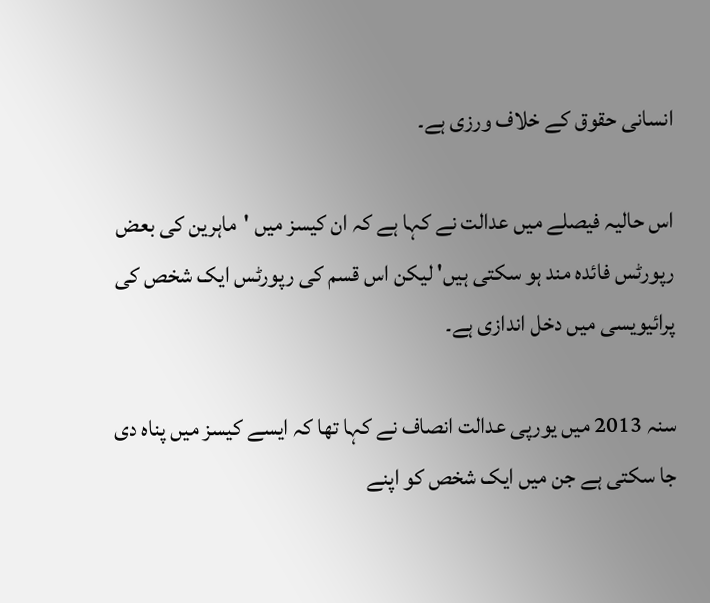انسانی حقوق کے خلاف ورزی ہے۔

اس حالیہ فیصلے میں عدالت نے کہا ہے کہ ان کیسز میں 'ماہرین کی بعض رپورٹس فائدہ مند ہو سکتی ہیں' لیکن اس قسم کی رپورٹس ایک شخص کی پرائیویسی میں دخل اندازی ہے۔

سنہ 2013 میں یورپی عدالت انصاف نے کہا تھا کہ ایسے کیسز میں پناہ دی جا سکتی ہے جن میں ایک شخص کو اپنے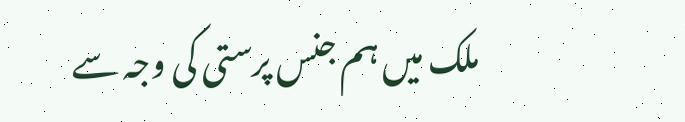ملک میں ہم جنس پرستی کی وجہ سے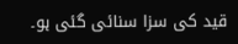قید کی سزا سنائی گئی ہو۔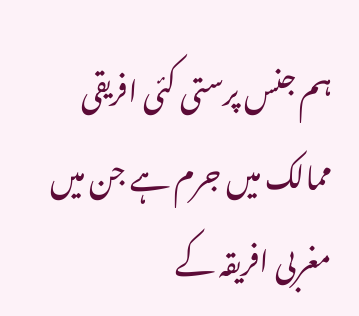ہم جنس پرستی کئی افریقی ممالک میں جرم ہے جن میں مغربی افریقہ کے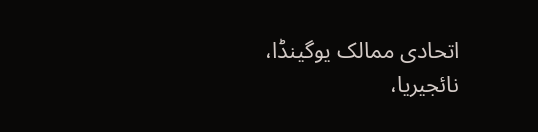اتحادی ممالک یوگینڈا، نائجیریا،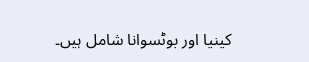کینیا اور بوٹسوانا شامل ہیں۔